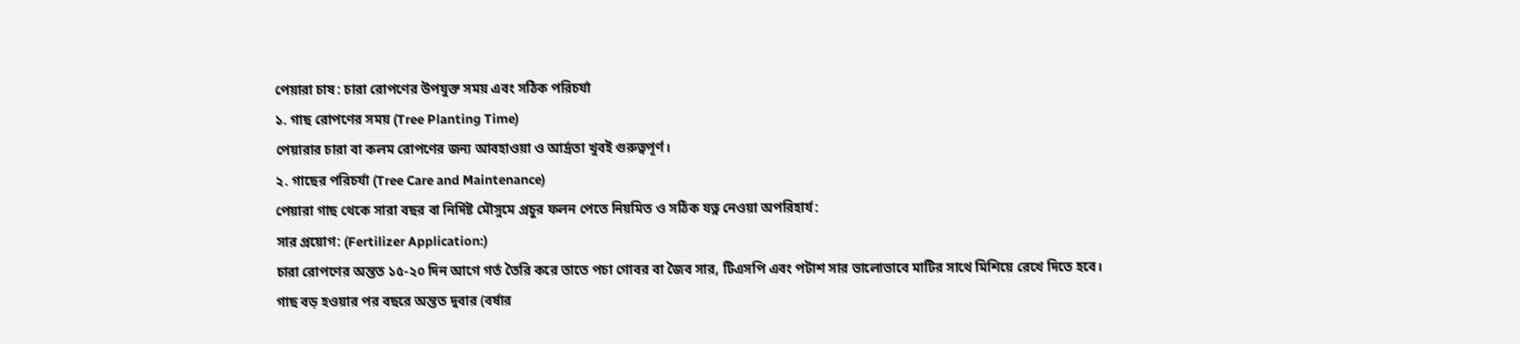পেয়ারা চাষ: চারা রোপণের উপযুক্ত সময় এবং সঠিক পরিচর্যা
১. গাছ রোপণের সময় (Tree Planting Time)
পেয়ারার চারা বা কলম রোপণের জন্য আবহাওয়া ও আর্দ্রতা খুবই গুরুত্বপূর্ণ।
২. গাছের পরিচর্যা (Tree Care and Maintenance)
পেয়ারা গাছ থেকে সারা বছর বা নির্দিষ্ট মৌসুমে প্রচুর ফলন পেতে নিয়মিত ও সঠিক যত্ন নেওয়া অপরিহার্য:
সার প্রয়োগ: (Fertilizer Application:)
চারা রোপণের অন্তত ১৫-২০ দিন আগে গর্ত তৈরি করে তাতে পচা গোবর বা জৈব সার, টিএসপি এবং পটাশ সার ভালোভাবে মাটির সাথে মিশিয়ে রেখে দিতে হবে।
গাছ বড় হওয়ার পর বছরে অন্তত দুবার (বর্ষার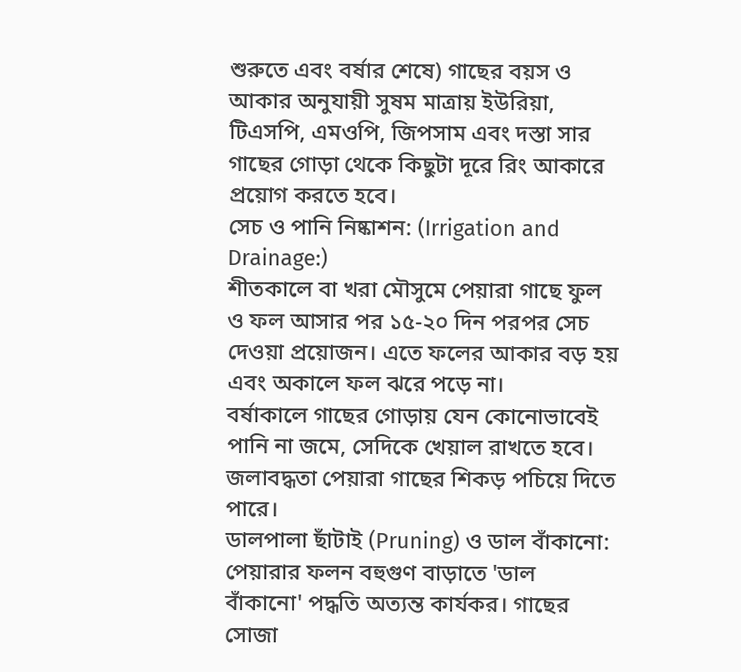শুরুতে এবং বর্ষার শেষে) গাছের বয়স ও আকার অনুযায়ী সুষম মাত্রায় ইউরিয়া, টিএসপি, এমওপি, জিপসাম এবং দস্তা সার গাছের গোড়া থেকে কিছুটা দূরে রিং আকারে প্রয়োগ করতে হবে।
সেচ ও পানি নিষ্কাশন: (Irrigation and Drainage:)
শীতকালে বা খরা মৌসুমে পেয়ারা গাছে ফুল ও ফল আসার পর ১৫-২০ দিন পরপর সেচ দেওয়া প্রয়োজন। এতে ফলের আকার বড় হয় এবং অকালে ফল ঝরে পড়ে না।
বর্ষাকালে গাছের গোড়ায় যেন কোনোভাবেই পানি না জমে, সেদিকে খেয়াল রাখতে হবে। জলাবদ্ধতা পেয়ারা গাছের শিকড় পচিয়ে দিতে পারে।
ডালপালা ছাঁটাই (Pruning) ও ডাল বাঁকানো:
পেয়ারার ফলন বহুগুণ বাড়াতে 'ডাল বাঁকানো' পদ্ধতি অত্যন্ত কার্যকর। গাছের সোজা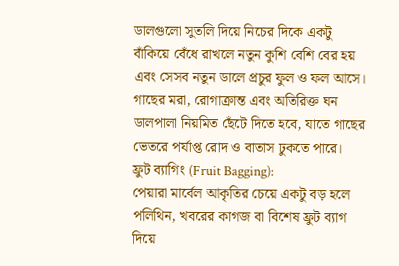ডালগুলো সুতলি দিয়ে নিচের দিকে একটু বাঁকিয়ে বেঁধে রাখলে নতুন কুশি বেশি বের হয় এবং সেসব নতুন ডালে প্রচুর ফুল ও ফল আসে।
গাছের মরা, রোগাক্রান্ত এবং অতিরিক্ত ঘন ডালপালা নিয়মিত ছেঁটে দিতে হবে, যাতে গাছের ভেতরে পর্যাপ্ত রোদ ও বাতাস ঢুকতে পারে।
ফ্রুট ব্যাগিং (Fruit Bagging):
পেয়ারা মার্বেল আকৃতির চেয়ে একটু বড় হলে পলিথিন, খবরের কাগজ বা বিশেষ ফ্রুট ব্যাগ দিয়ে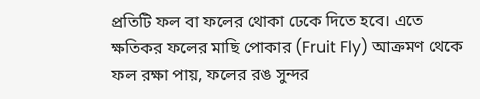প্রতিটি ফল বা ফলের থোকা ঢেকে দিতে হবে। এতে ক্ষতিকর ফলের মাছি পোকার (Fruit Fly) আক্রমণ থেকে ফল রক্ষা পায়, ফলের রঙ সুন্দর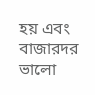হয় এবং বাজারদর ভালো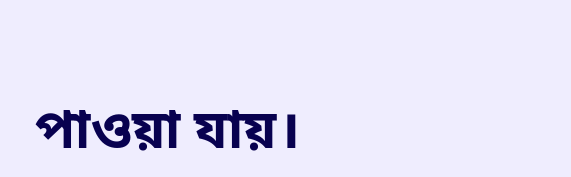পাওয়া যায়।